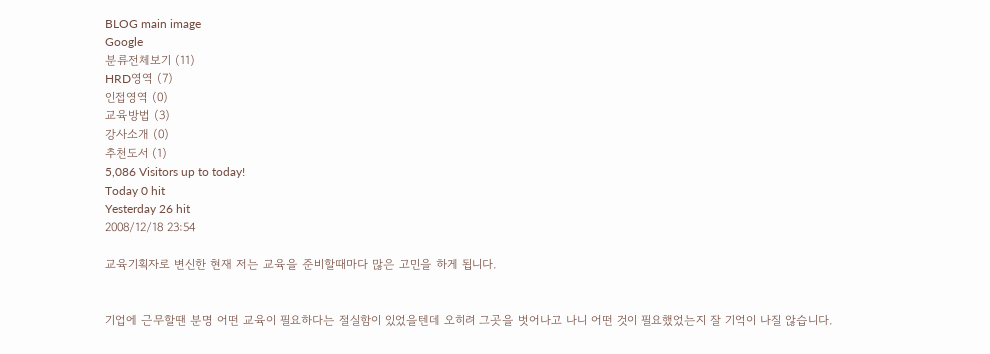BLOG main image
Google
분류전체보기 (11)
HRD영역 (7)
인접영역 (0)
교육방법 (3)
강사소개 (0)
추천도서 (1)
5,086 Visitors up to today!
Today 0 hit
Yesterday 26 hit
2008/12/18 23:54

교육기획자로 변신한 현재 저는 교육을 준비할때마다 많은 고민을 하게 됩니다.


기업에 근무할땐 분명 어떤 교육이 필요하다는 절실함이 있었을텐데 오히려 그곳을 벗어나고 나니 어떤 것이 필요했었는지 잘 기억이 나질 않습니다.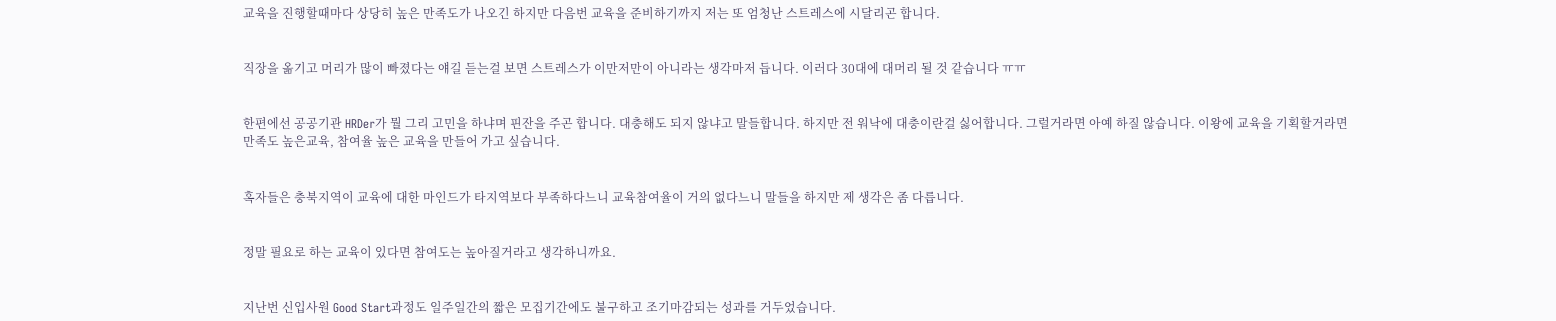교육을 진행할때마다 상당히 높은 만족도가 나오긴 하지만 다음번 교육을 준비하기까지 저는 또 엄청난 스트레스에 시달리곤 합니다.


직장을 옮기고 머리가 많이 빠졌다는 얘길 듣는걸 보면 스트레스가 이만저만이 아니라는 생각마저 듭니다. 이러다 30대에 대머리 될 것 같습니다 ㅠㅠ


한편에선 공공기관 HRDer가 뭘 그리 고민을 하냐며 핀잔을 주곤 합니다. 대충해도 되지 않냐고 말들합니다. 하지만 전 워낙에 대충이란걸 싫어합니다. 그럴거라면 아예 하질 않습니다. 이왕에 교육을 기획할거라면 만족도 높은교육, 참여율 높은 교육을 만들어 가고 싶습니다.


혹자들은 충북지역이 교육에 대한 마인드가 타지역보다 부족하다느니 교육참여율이 거의 없다느니 말들을 하지만 제 생각은 좀 다릅니다.


정말 필요로 하는 교육이 있다면 참여도는 높아질거라고 생각하니까요.


지난번 신입사원 Good Start과정도 일주일간의 짧은 모집기간에도 불구하고 조기마감되는 성과를 거두었습니다.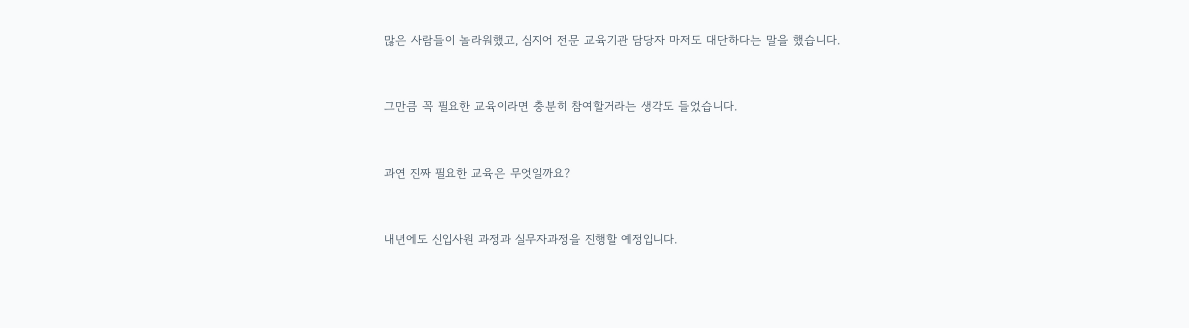많은 사람들이 놀라워했고, 심지어 전문 교육기관 담당자 마저도 대단하다는 말을 했습니다.


그만큼 꼭 필요한 교육이라면 충분히 참여할거라는 생각도 들었습니다.


과연 진짜 필요한 교육은 무엇일까요?


내년에도 신입사원 과정과 실무자과정을 진행할 예정입니다.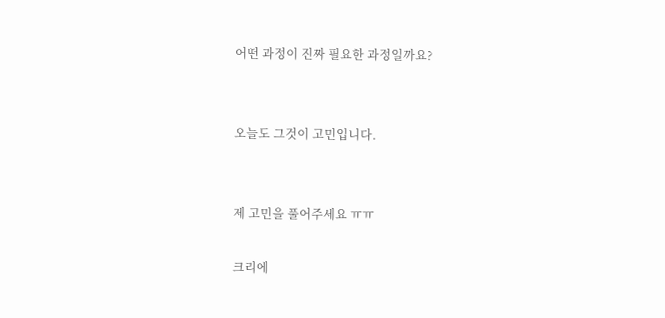어떤 과정이 진짜 필요한 과정일까요?


오늘도 그것이 고민입니다.


제 고민을 풀어주세요 ㅠㅠ

크리에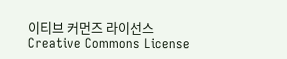이티브 커먼즈 라이선스
Creative Commons License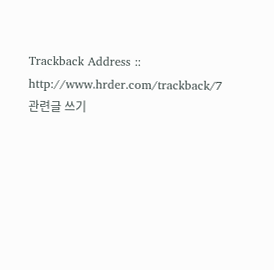Trackback Address :: http://www.hrder.com/trackback/7 관련글 쓰기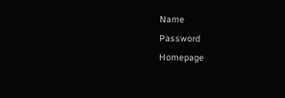Name
Password
Homepage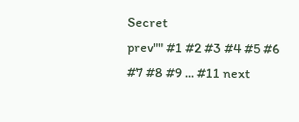Secret
prev"" #1 #2 #3 #4 #5 #6 #7 #8 #9 ... #11 next